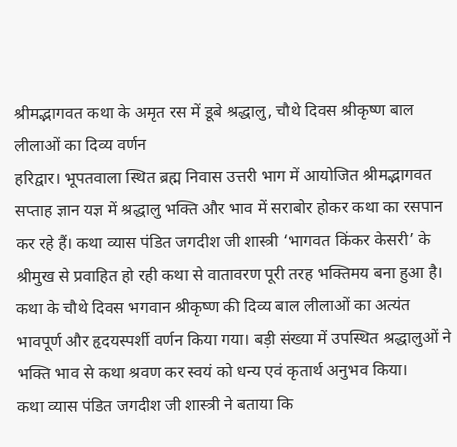श्रीमद्भागवत कथा के अमृत रस में डूबे श्रद्धालु, चौथे दिवस श्रीकृष्ण बाल लीलाओं का दिव्य वर्णन
हरिद्वार। भूपतवाला स्थित ब्रह्म निवास उत्तरी भाग में आयोजित श्रीमद्भागवत सप्ताह ज्ञान यज्ञ में श्रद्धालु भक्ति और भाव में सराबोर होकर कथा का रसपान कर रहे हैं। कथा व्यास पंडित जगदीश जी शास्त्री ‘भागवत किंकर केसरी’ के श्रीमुख से प्रवाहित हो रही कथा से वातावरण पूरी तरह भक्तिमय बना हुआ है।
कथा के चौथे दिवस भगवान श्रीकृष्ण की दिव्य बाल लीलाओं का अत्यंत भावपूर्ण और हृदयस्पर्शी वर्णन किया गया। बड़ी संख्या में उपस्थित श्रद्धालुओं ने भक्ति भाव से कथा श्रवण कर स्वयं को धन्य एवं कृतार्थ अनुभव किया।
कथा व्यास पंडित जगदीश जी शास्त्री ने बताया कि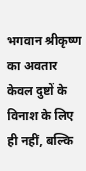भगवान श्रीकृष्ण का अवतार केवल दुष्टों के विनाश के लिए ही नहीं, बल्कि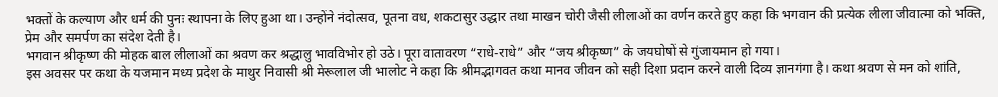भक्तों के कल्याण और धर्म की पुनः स्थापना के लिए हुआ था। उन्होंने नंदोत्सव, पूतना वध, शकटासुर उद्धार तथा माखन चोरी जैसी लीलाओं का वर्णन करते हुए कहा कि भगवान की प्रत्येक लीला जीवात्मा को भक्ति, प्रेम और समर्पण का संदेश देती है।
भगवान श्रीकृष्ण की मोहक बाल लीलाओं का श्रवण कर श्रद्धालु भावविभोर हो उठे। पूरा वातावरण “राधे-राधे” और “जय श्रीकृष्ण” के जयघोषों से गुंजायमान हो गया।
इस अवसर पर कथा के यजमान मध्य प्रदेश के माथुर निवासी श्री मेरूलाल जी भालोट ने कहा कि श्रीमद्भागवत कथा मानव जीवन को सही दिशा प्रदान करने वाली दिव्य ज्ञानगंगा है। कथा श्रवण से मन को शांति,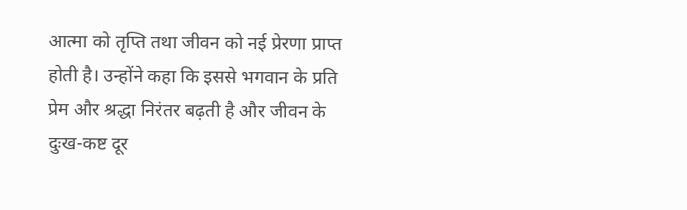आत्मा को तृप्ति तथा जीवन को नई प्रेरणा प्राप्त होती है। उन्होंने कहा कि इससे भगवान के प्रति प्रेम और श्रद्धा निरंतर बढ़ती है और जीवन के दुःख-कष्ट दूर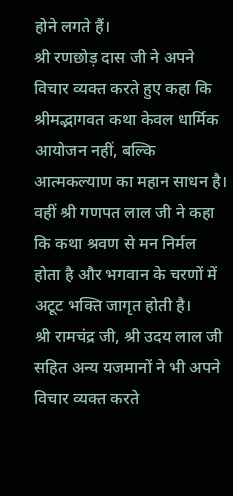होने लगते हैं।
श्री रणछोड़ दास जी ने अपने विचार व्यक्त करते हुए कहा कि श्रीमद्भागवत कथा केवल धार्मिक आयोजन नहीं, बल्कि आत्मकल्याण का महान साधन है। वहीं श्री गणपत लाल जी ने कहा कि कथा श्रवण से मन निर्मल होता है और भगवान के चरणों में अटूट भक्ति जागृत होती है।
श्री रामचंद्र जी, श्री उदय लाल जी सहित अन्य यजमानों ने भी अपने विचार व्यक्त करते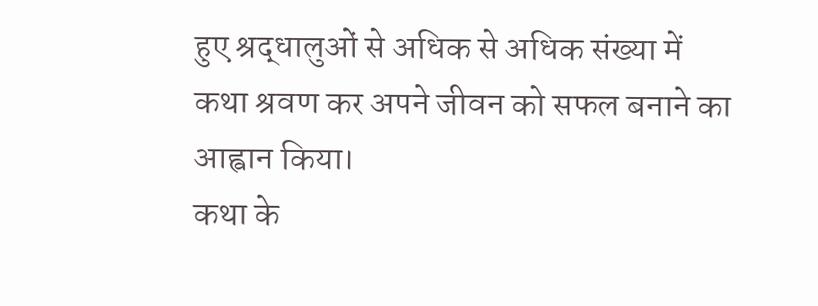हुए श्रद्धालुओं से अधिक से अधिक संख्या में कथा श्रवण कर अपने जीवन को सफल बनाने का आह्वान किया।
कथा के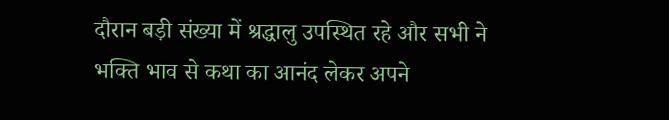दौरान बड़ी संख्या में श्रद्धालु उपस्थित रहे और सभी ने भक्ति भाव से कथा का आनंद लेकर अपने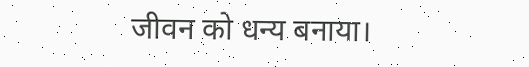जीवन को धन्य बनाया।